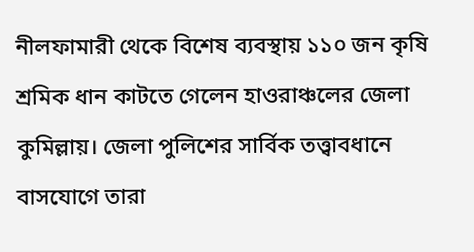নীলফামারী থেকে বিশেষ ব্যবস্থায় ১১০ জন কৃষি শ্রমিক ধান কাটতে গেলেন হাওরাঞ্চলের জেলা কুমিল্লায়। জেলা পুলিশের সার্বিক তত্ত্বাবধানে বাসযোগে তারা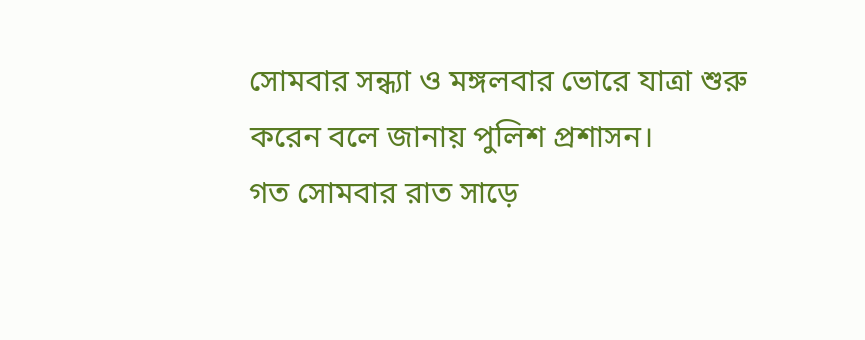সোমবার সন্ধ্যা ও মঙ্গলবার ভোরে যাত্রা শুরু করেন বলে জানায় পুলিশ প্রশাসন।
গত সোমবার রাত সাড়ে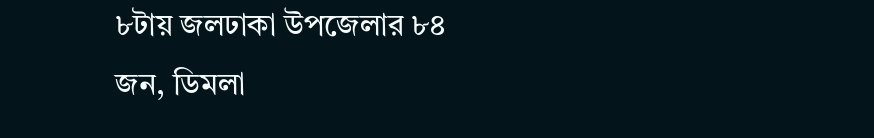৮টায় জলঢাকা উপজেলার ৮৪ জন, ডিমলা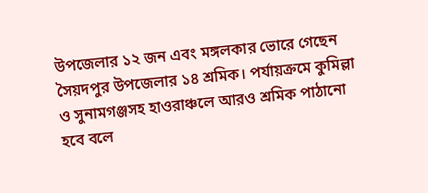উপজেলার ১২ জন এবং মঙ্গলকার ভোরে গেছেন সৈয়দপুর উপজেলার ১৪ শ্রমিক। পর্যায়ক্রমে কুমিল্লা ও সুনামগঞ্জসহ হাওরাঞ্চলে আরও শ্রমিক পাঠানো হবে বলে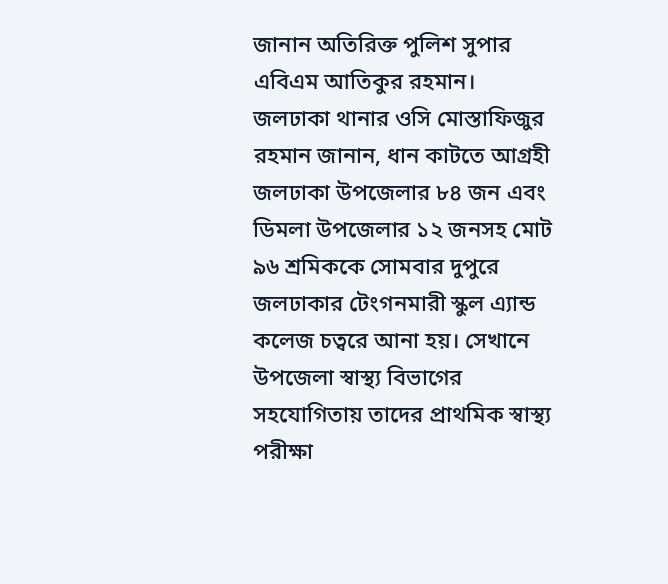জানান অতিরিক্ত পুলিশ সুপার এবিএম আতিকুর রহমান।
জলঢাকা থানার ওসি মোস্তাফিজুর রহমান জানান, ধান কাটতে আগ্রহী জলঢাকা উপজেলার ৮৪ জন এবং ডিমলা উপজেলার ১২ জনসহ মোট ৯৬ শ্রমিককে সোমবার দুপুরে জলঢাকার টেংগনমারী স্কুল এ্যান্ড কলেজ চত্বরে আনা হয়। সেখানে উপজেলা স্বাস্থ্য বিভাগের সহযোগিতায় তাদের প্রাথমিক স্বাস্থ্য পরীক্ষা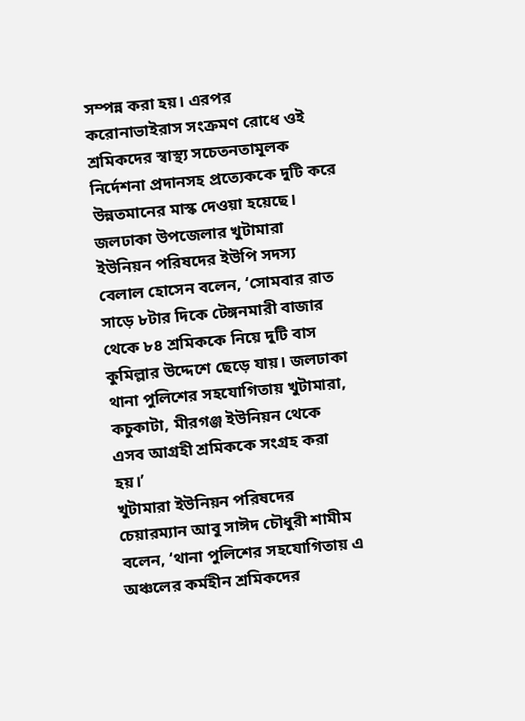সম্পন্ন করা হয়। এরপর করোনাভাইরাস সংক্রমণ রোধে ওই শ্রমিকদের স্বাস্থ্য সচেতনতামূলক নির্দেশনা প্রদানসহ প্রত্যেককে দুটি করে উন্নতমানের মাস্ক দেওয়া হয়েছে।
জলঢাকা উপজেলার খুটামারা ইউনিয়ন পরিষদের ইউপি সদস্য বেলাল হোসেন বলেন, ‘সোমবার রাত সাড়ে ৮টার দিকে টেঙ্গনমারী বাজার থেকে ৮৪ শ্রমিককে নিয়ে দুটি বাস কুমিল্লার উদ্দেশে ছেড়ে যায়। জলঢাকা থানা পুলিশের সহযোগিতায় খুটামারা, কচুকাটা, মীরগঞ্জ ইউনিয়ন থেকে এসব আগ্রহী শ্রমিককে সংগ্রহ করা হয়।’
খুটামারা ইউনিয়ন পরিষদের চেয়ারম্যান আবু সাঈদ চৌধুরী শামীম বলেন, ‘থানা পুলিশের সহযোগিতায় এ অঞ্চলের কর্মহীন শ্রমিকদের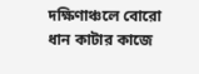দক্ষিণাঞ্চলে বোরো ধান কাটার কাজে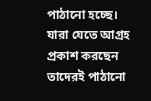পাঠানো হচ্ছে। যারা যেতে আগ্রহ প্রকাশ করছেন তাদেরই পাঠানো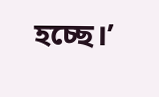হচ্ছে।’